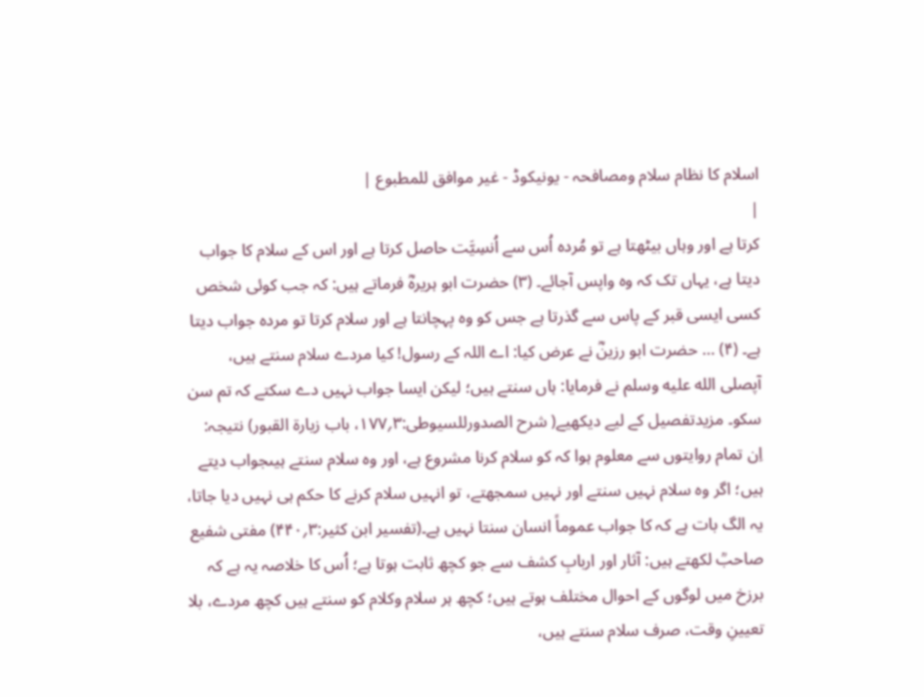اسلام کا نظام سلام ومصافحہ - یونیکوڈ - غیر موافق للمطبوع |
|
کرتا ہے اور وہاں بیٹھتا ہے تو مُردہ اُس سے اُنسِیَّت حاصل کرتا ہے اور اس کے سلام کا جواب دیتا ہے، یہاں تک کہ وہ واپس آجائے۔ (۳) حضرت ابو ہریرہؓ فرماتے ہیں: کہ جب کوئی شخص کسی ایسی قبر کے پاس سے گذرتا ہے جس کو وہ پہچانتا ہے اور سلام کرتا تو مردہ جواب دیتا ہے۔ (۴) … حضرت ابو رزینؓ نے عرض کیا: اے اللہ کے رسول! کیا مردے سلام سنتے ہیں، آپصلى الله عليه وسلم نے فرمایا: ہاں سنتے ہیں؛ لیکن ایسا جواب نہیں دے سکتے کہ تم سن سکو۔ مزیدتفصیل کے لیے دیکھیے( شرح الصدورللسیوطی:۳؍۱۷۷، باب زیارۃ القبور) نتیجہ: اِن تمام روایتوں سے معلوم ہوا کہ کو سلام کرنا مشروع ہے، اور وہ سلام سنتے ہیںجواب دیتے ہیں؛ اگر وہ سلام نہیں سنتے اور نہیں سمجھتے، تو انہیں سلام کرنے کا حکم ہی نہیں دیا جاتا، یہ الگ بات ہے کہ کا جواب عموماً انسان سنتا نہیں ہے۔(تفسیر ابن کثیر:۳؍۴۴۰) مفتی شفیع صاحبؒ لکھتے ہیں: آثار اور اربابِ کشف سے جو کچھ ثابت ہوتا ہے؛ اُس کا خلاصہ یہ ہے کہ برزخ میں لوگوں کے احوال مختلف ہوتے ہیں؛ کچھ ہر سلام وکلام کو سنتے ہیں کچھ مردے، بلا تعیینِ وقت، صرف سلام سنتے ہیں،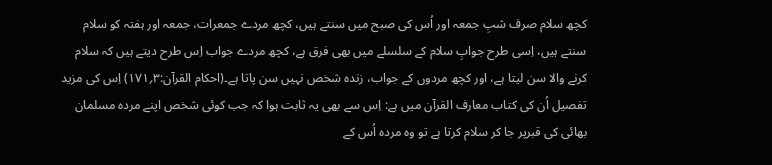کچھ سلام صرف شبِ جمعہ اور اُس کی صبح میں سنتے ہیں، کچھ مردے جمعرات، جمعہ اور ہفتہ کو سلام سنتے ہیں، اِسی طرح جوابِ سلام کے سلسلے میں بھی فرق ہے، کچھ مردے جواب اِس طرح دیتے ہیں کہ سلام کرنے والا سن لیتا ہے، اور کچھ مردوں کے جواب، زندہ شخص نہیں سن پاتا ہے۔(احکام القرآن:۳؍۱۷۱) اِس کی مزید تفصیل اُن کی کتاب معارف القرآن میں ہے: اِس سے بھی یہ ثابت ہوا کہ جب کوئی شخص اپنے مردہ مسلمان بھائی کی قبرپر جا کر سلام کرتا ہے تو وہ مردہ اُس کے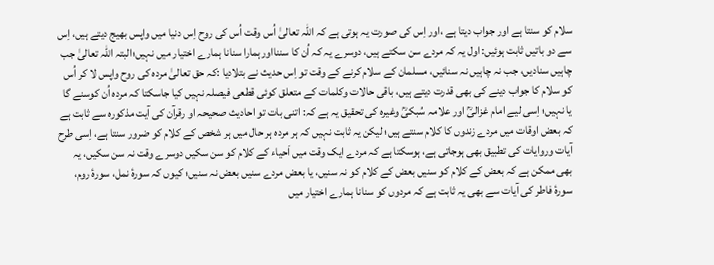سلام کو سنتا ہے اور جواب دیتا ہے ،اور اِس کی صورت یہ ہوتی ہے کہ اللہ تعالیٰ اُس وقت اُس کی روح اِس دنیا میں واپس بھیج دیتے ہیں، اِس سے دو باتیں ثابت ہوئیں: اول یہ کہ مردے سن سکتے ہیں، دوسرے یہ کہ اُن کا سننااورہمارا سنانا ہمارے اختیار میں نہیں؛البتہ اللہ تعالیٰ جب چاہیں سنادیں، جب نہ چاہیں نہ سنائیں، مسلمان کے سلام کرنے کے وقت تو اِس حدیث نے بتلادیا :کہ حق تعالیٰ مردہ کی روح واپس لا کر اُس کو سلام کا جواب دینے کی بھی قدرت دیتے ہیں، باقی حالات وکلمات کے متعلق کوئی قطعی فیصلہ نہیں کیا جاسکتا کہ مردہ اُن کوسنے گا یا نہیں؛ اِسی لیے امام غزالیؒ اور علامہ سُبکیؒ وغیرہ کی تحقیق یہ ہے کہ: اتنی بات تو احادیث صحیحہ او رقرآن کی آیت مذکورہ سے ثابت ہے کہ بعض اوقات میں مردے زندوں کا کلام سنتے ہیں؛ لیکن یہ ثابت نہیں کہ ہر مردہ ہر حال میں ہر شخص کے کلام کو ضرور سنتا ہے، اِسی طرح آیات وروایات کی تطبیق بھی ہوجاتی ہے، ہوسکتا ہے کہ مردے ایک وقت میں اَحیاء کے کلام کو سن سکیں دوسرے وقت نہ سن سکیں، یہ بھی ممکن ہے کہ بعض کے کلام کو سنیں بعض کے کلام کو نہ سنیں، یا بعض مردے سنیں بعض نہ سنیں؛ کیوں کہ سورۂ نمل، سورۂ روم، سورۂ فاطر کی آیات سے بھی یہ ثابت ہے کہ مردوں کو سنانا ہمارے اختیار میں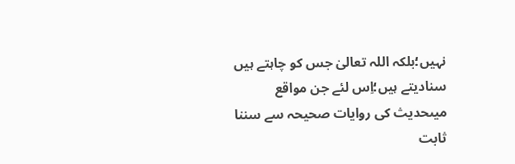نہیں؛بلکہ اللہ تعالیٰ جس کو چاہتے ہیں سنادیتے ہیں؛اِس لئے جن مواقع میںحدیث کی روایات صحیحہ سے سننا ثابت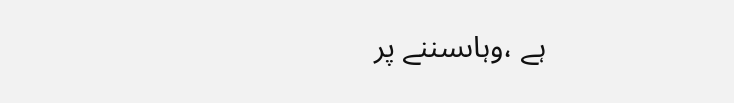ہے ،وہاںسننے پر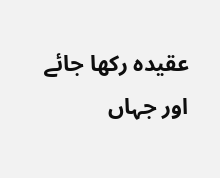عقیدہ رکھا جائے اور جہاں